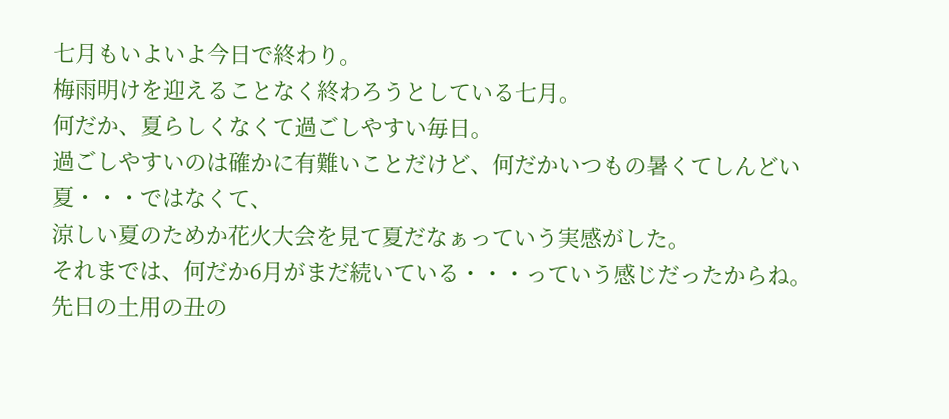七月もいよいよ今日で終わり。
梅雨明けを迎えることなく終わろうとしている七月。
何だか、夏らしくなくて過ごしやすい毎日。
過ごしやすいのは確かに有難いことだけど、何だかいつもの暑くてしんどい夏・・・ではなくて、
涼しい夏のためか花火大会を見て夏だなぁっていう実感がした。
それまでは、何だか6月がまだ続いている・・・っていう感じだったからね。
先日の土用の丑の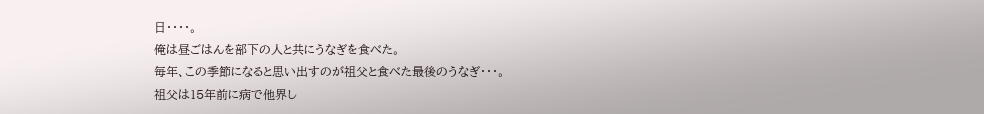日・・・・。
俺は昼ごはんを部下の人と共にうなぎを食べた。
毎年、この季節になると思い出すのが祖父と食べた最後のうなぎ・・・。
祖父は15年前に病で他界し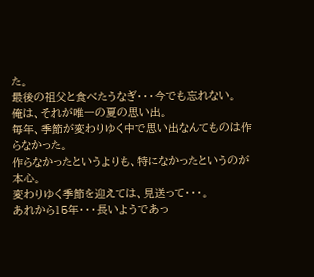た。
最後の祖父と食べたうなぎ・・・今でも忘れない。
俺は、それが唯一の夏の思い出。
毎年、季節が変わりゆく中で思い出なんてものは作らなかった。
作らなかったというよりも、特になかったというのが本心。
変わりゆく季節を迎えては、見送って・・・。
あれから15年・・・長いようであっ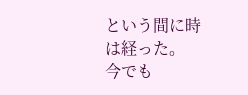という間に時は経った。
今でも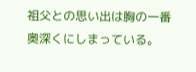祖父との思い出は胸の一番奥深くにしまっている。